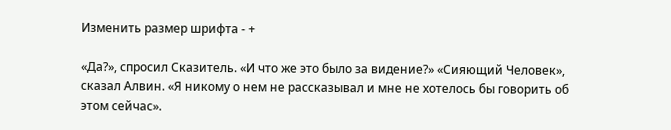Изменить размер шрифта - +

«Да?», спросил Сказитель. «И что же это было за видение?» «Сияющий Человек», сказал Алвин. «Я никому о нем не рассказывал и мне не хотелось бы говорить об этом сейчас».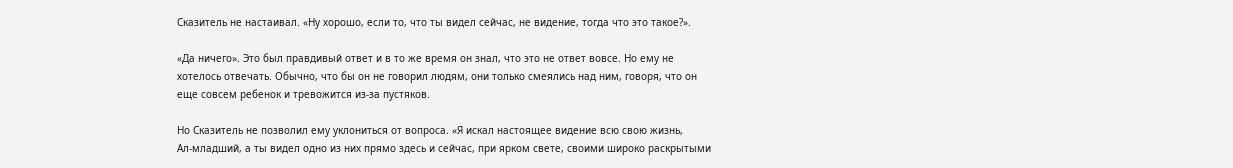Сказитель не настаивал. «Ну хорошо, если то, что ты видел сейчас, не видение, тогда что это такое?».

«Да ничего». Это был правдивый ответ и в то же время он знал, что это не ответ вовсе. Но ему не хотелось отвечать. Обычно, что бы он не говорил людям, они только смеялись над ним, говоря, что он еще совсем ребенок и тревожится из‑за пустяков.

Но Сказитель не позволил ему уклониться от вопроса. «Я искал настоящее видение всю свою жизнь, Ал‑младший, а ты видел одно из них прямо здесь и сейчас, при ярком свете, своими широко раскрытыми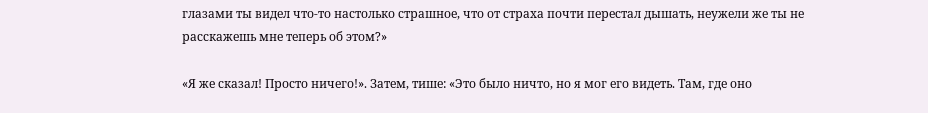глазами ты видел что‑то настолько страшное, что от страха почти перестал дышать, неужели же ты не расскажешь мне теперь об этом?»

«Я же сказал! Просто ничего!». Затем, тише: «Это было ничто, но я мог его видеть. Там, где оно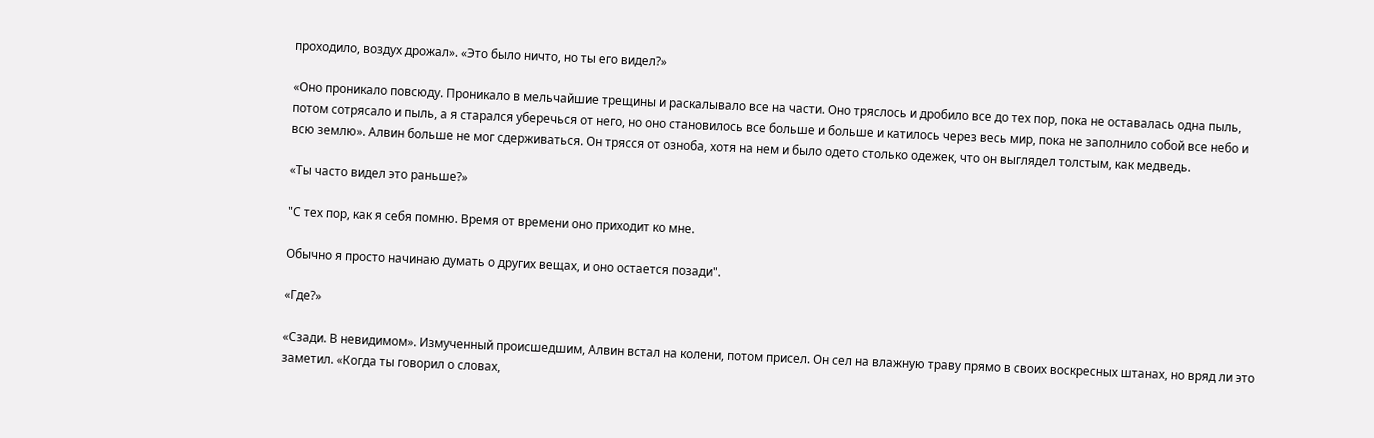проходило, воздух дрожал». «Это было ничто, но ты его видел?»

«Оно проникало повсюду. Проникало в мельчайшие трещины и раскалывало все на части. Оно тряслось и дробило все до тех пор, пока не оставалась одна пыль, потом сотрясало и пыль, а я старался уберечься от него, но оно становилось все больше и больше и катилось через весь мир, пока не заполнило собой все небо и всю землю». Алвин больше не мог сдерживаться. Он трясся от озноба, хотя на нем и было одето столько одежек, что он выглядел толстым, как медведь.

«Ты часто видел это раньше?»

"С тех пор, как я себя помню. Время от времени оно приходит ко мне.

Обычно я просто начинаю думать о других вещах, и оно остается позади".

«Где?»

«Сзади. В невидимом». Измученный происшедшим, Алвин встал на колени, потом присел. Он сел на влажную траву прямо в своих воскресных штанах, но вряд ли это заметил. «Когда ты говорил о словах,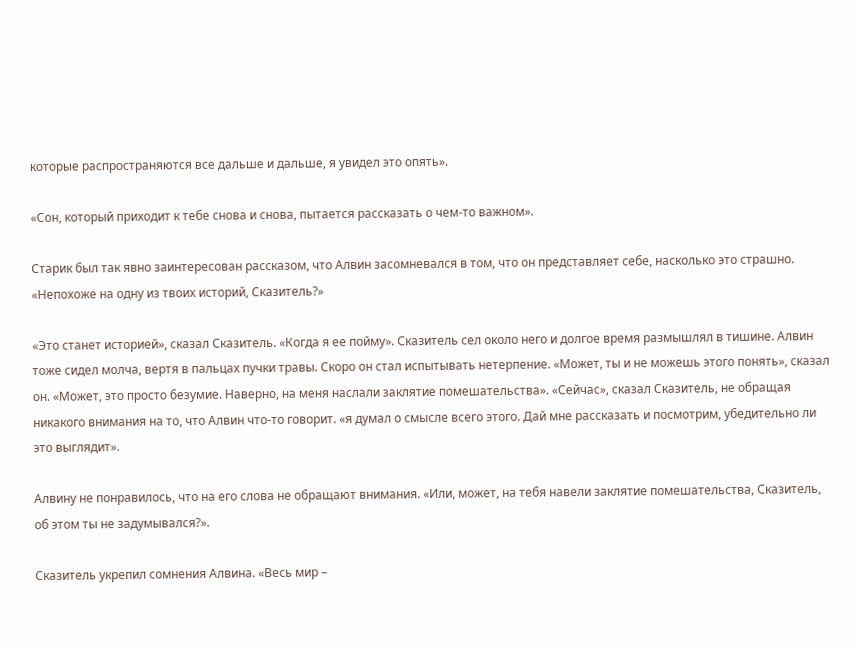которые распространяются все дальше и дальше, я увидел это опять».

«Сон, который приходит к тебе снова и снова, пытается рассказать о чем‑то важном».

Старик был так явно заинтересован рассказом, что Алвин засомневался в том, что он представляет себе, насколько это страшно. «Непохоже на одну из твоих историй, Сказитель?»

«Это станет историей», сказал Сказитель. «Когда я ее пойму». Сказитель сел около него и долгое время размышлял в тишине. Алвин тоже сидел молча, вертя в пальцах пучки травы. Скоро он стал испытывать нетерпение. «Может, ты и не можешь этого понять», сказал он. «Может, это просто безумие. Наверно, на меня наслали заклятие помешательства». «Сейчас», сказал Сказитель, не обращая никакого внимания на то, что Алвин что‑то говорит. «я думал о смысле всего этого. Дай мне рассказать и посмотрим, убедительно ли это выглядит».

Алвину не понравилось, что на его слова не обращают внимания. «Или, может, на тебя навели заклятие помешательства, Сказитель, об этом ты не задумывался?».

Сказитель укрепил сомнения Алвина. «Весь мир –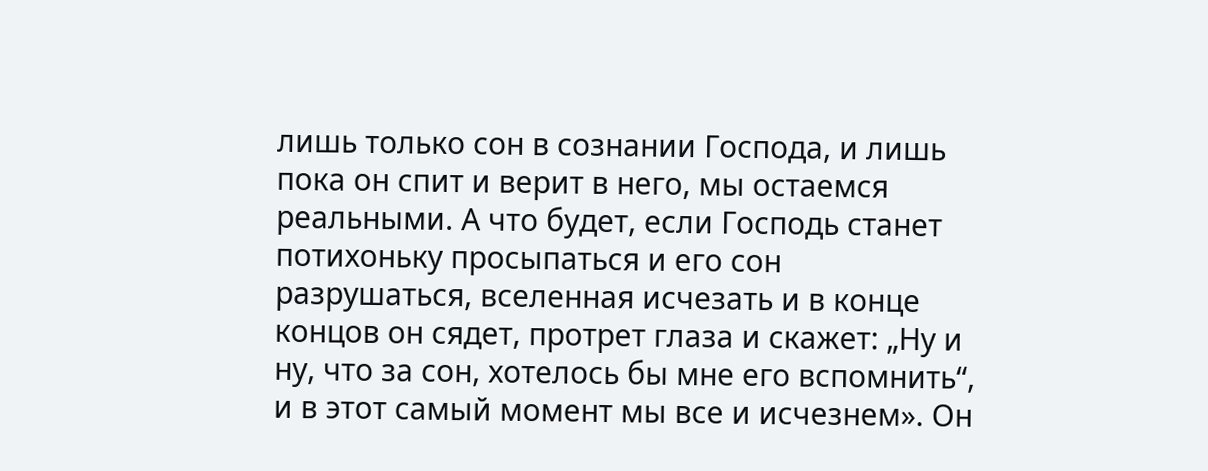лишь только сон в сознании Господа, и лишь пока он спит и верит в него, мы остаемся реальными. А что будет, если Господь станет потихоньку просыпаться и его сон разрушаться, вселенная исчезать и в конце концов он сядет, протрет глаза и скажет: „Ну и ну, что за сон, хотелось бы мне его вспомнить“, и в этот самый момент мы все и исчезнем». Он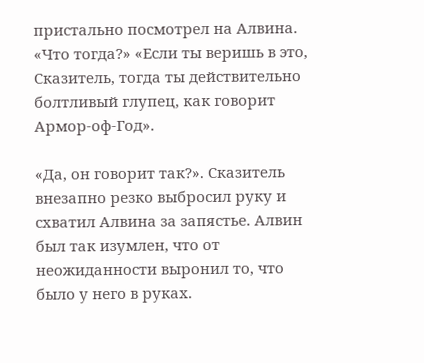пристально посмотрел на Алвина. «Что тогда?» «Если ты веришь в это, Сказитель, тогда ты действительно болтливый глупец, как говорит Армор‑оф‑Год».

«Да, он говорит так?». Сказитель внезапно резко выбросил руку и схватил Алвина за запястье. Алвин был так изумлен, что от неожиданности выронил то, что было у него в руках.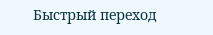Быстрый переход